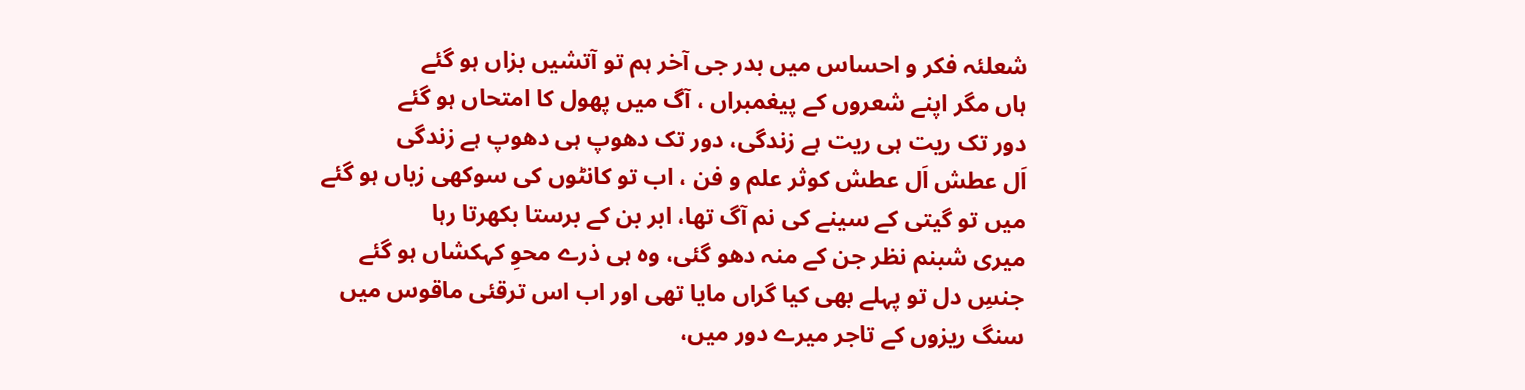شعلئہ فکر و احساس میں بدر جی آخر ہم تو آتشیں بزاں ہو گئے
ہاں مگر اپنے شعروں کے پیغمبراں ، آگ میں پھول کا امتحاں ہو گئے
دور تک ریت ہی ریت ہے زندگی، دور تک دھوپ ہی دھوپ ہے زندگی
اَل عطش اَل عطش کوثر علم و فن ، اب تو کانٹوں کی سوکھی زباں ہو گئے
میں تو گیتی کے سینے کی نم آگ تھا، ابر بن کے برستا بکھرتا رہا
میری شبنم نظر جن کے منہ دھو گئی، وہ ہی ذرے محوِ کہکشاں ہو گئے
جنسِ دل تو پہلے بھی کیا گراں مایا تھی اور اب اس ترقئی ماقوس میں
سنگ ریزوں کے تاجر میرے دور میں،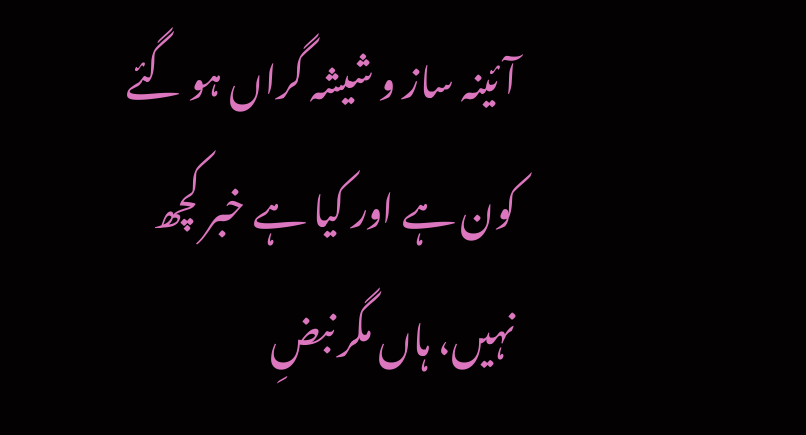آئینہ ساز و شیشہ گراں ہو گئے
کون ہے اور کیا ہے خبر کچھ نہیں، ہاں مگر نبضِ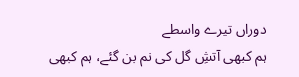دوراں تیرے واسطے
ہم کبھی آتشِ گل کی نم بن گئے، ہم کبھی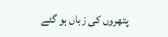پتھروں کی زباں ہو گئے